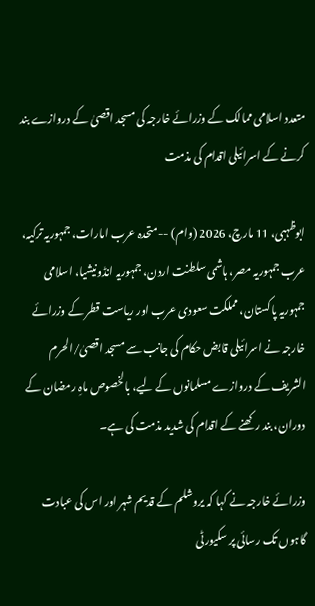متعدد اسلامی ممالک کے وزرائے خارجہ کی مسجد اقصیٰ کے دروازے بند کرنے کے اسرائیلی اقدام کی مذمت

ابوظہبی، 11 مارچ، 2026 (وام) --متحدہ عرب امارات، جمہوریہ ترکیہ، عرب جمہوریہ مصر، ہاشمی سلطنت اردن، جمہوریہ انڈونیشیا، اسلامی جمہوریہ پاکستان، مملکت سعودی عرب اور ریاست قطر کے وزرائے خارجہ نے اسرائیلی قابض حکام کی جانب سے مسجد اقصیٰ/الحرم الشریف کے دروازے مسلمانوں کے لیے، بالخصوص ماہِ رمضان کے دوران، بند رکھنے کے اقدام کی شدید مذمت کی ہے۔

وزرائے خارجہ نے کہا کہ یروشلم کے قدیم شہر اور اس کی عبادت گاہوں تک رسائی پر سکیورٹی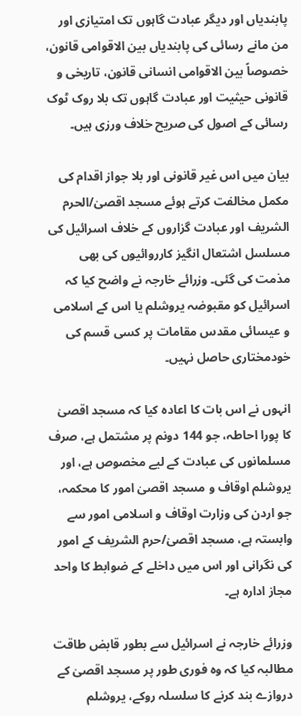پابندیاں اور دیگر عبادت گاہوں تک امتیازی اور من مانے رسائی کی پابندیاں بین الاقوامی قانون، خصوصاً بین الاقوامی انسانی قانون، تاریخی و قانونی حیثیت اور عبادت گاہوں تک بلا روک ٹوک رسائی کے اصول کی صریح خلاف ورزی ہیں۔

بیان میں اس غیر قانونی اور بلا جواز اقدام کی مکمل مخالفت کرتے ہوئے مسجد اقصیٰ/الحرم الشریف اور عبادت گزاروں کے خلاف اسرائیل کی مسلسل اشتعال انگیز کارروائیوں کی بھی مذمت کی گئی۔ وزرائے خارجہ نے واضح کیا کہ اسرائیل کو مقبوضہ یروشلم یا اس کے اسلامی و عیسائی مقدس مقامات پر کسی قسم کی خودمختاری حاصل نہیں۔

انہوں نے اس بات کا اعادہ کیا کہ مسجد اقصیٰ کا پورا احاطہ، جو 144 دونم پر مشتمل ہے، صرف مسلمانوں کی عبادت کے لیے مخصوص ہے، اور یروشلم اوقاف و مسجد اقصیٰ امور کا محکمہ، جو اردن کی وزارت اوقاف و اسلامی امور سے وابستہ ہے، مسجد اقصیٰ/حرم الشریف کے امور کی نگرانی اور اس میں داخلے کے ضوابط کا واحد مجاز ادارہ ہے۔

وزرائے خارجہ نے اسرائیل سے بطور قابض طاقت مطالبہ کیا کہ وہ فوری طور پر مسجد اقصیٰ کے دروازے بند کرنے کا سلسلہ روکے، یروشلم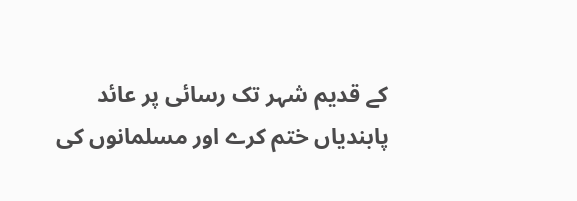کے قدیم شہر تک رسائی پر عائد پابندیاں ختم کرے اور مسلمانوں کی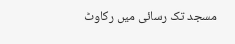مسجد تک رسائی میں رکاوٹ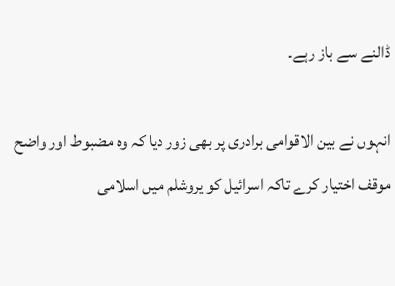ڈالنے سے باز رہے۔

انہوں نے بین الاقوامی برادری پر بھی زور دیا کہ وہ مضبوط اور واضح موقف اختیار کرے تاکہ اسرائیل کو یروشلم میں اسلامی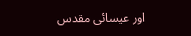اور عیسائی مقدس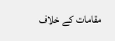مقامات کے خلاف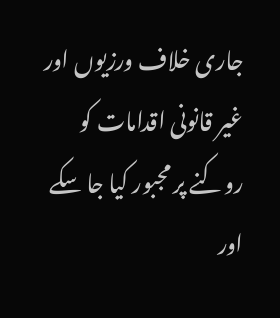جاری خلاف ورزیوں اور غیر قانونی اقدامات کو روکنے پر مجبور کیا جا سکے اور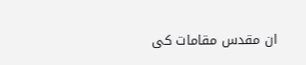ان مقدس مقامات کی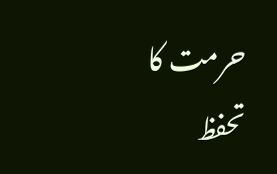حرمت کا تحفظ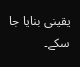یقینی بنایا جا سکے۔